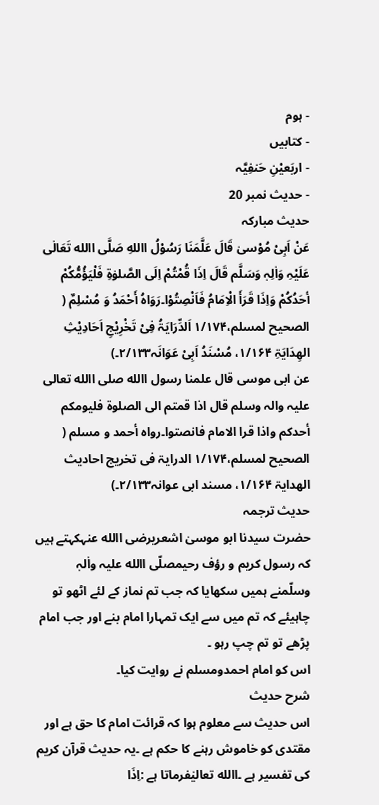- ہوم
- کتابیں
- اربَعیْنِ حَنفِیَّہ
- حدیث نمبر 20
حدیث مبارکہ
عَنْ اَبِیْ مُوْسیٰ قَالَ عَلَّمَنَا رَسُوْلُ االلهِ صَلَّی االله تَعَالٰی عَلَیْہِ وَاٰلِہٖ وَسَلَّم قَالَ اِذَا قُمْتُمْ اِلَی الصَّلوٰۃِ فَلْیَؤُمُّکُمْ أحَدُکُمْ وَاِذَا قَرَأَ الْاِمَامُ فَاَنْصِتُوْا۔رَوَاہُ أَحْمَدُ وَ مُسْلِمٌ ( الصحیح لمسلم،۱/۱۷۴ اَلدِّرَایَۃُ فِیْ تَخْرِیْجِ اَحَادِیْثِ الھِدَایَۃِ ۱/۱۶۴، مُسْنَدُ اَبِیْ عَوَانَہ۲/۱۳۳۔)
عن ابی موسی قال علمنا رسول االله صلی االله تعالی علیہ والہ وسلم قال اذا قمتم الی الصلوۃ فلیومکم أحدکم واذا قرا الامام فانصتوا۔رواہ أحمد و مسلم ( الصحیح لمسلم،۱/۱۷۴ الدرایۃ فی تخریج احادیث الھدایۃ ۱/۱۶۴، مسند ابی عوانہ۲/۱۳۳۔)
حدیث ترجمہ
حضرت سیدنا ابو موسیٰ اشعریرضی االله عنہکہتے ہیں کہ رسول کریم و رؤف رحیمصلّی االله علیہ واٰلہٖ وسلّمنے ہمیں سکھایا کہ جب تم نماز کے لئے اٹھو تو چاہیئے کہ تم میں سے ایک تمہارا امام بنے اور جب امام پڑھے تو تم چپ رہو ۔
اس کو امام احمدومسلم نے روایت کیا۔
شرح حدیث
اس حدیث سے معلوم ہوا کہ قرائت امام کا حق ہے اور مقتدی کو خاموش رہنے کا حکم ہے ۔یہ حدیث قرآن کریم کی تفسیر ہے ۔االله تعالیٰفرماتا ہے :اِذَا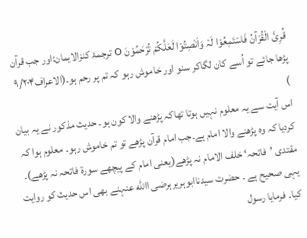قُرِیَٔ الْقُرْآنُ فَاسْتَمِعُوْا لَہٗ وَاَنْصِتُوْا لَعَلَّکُمْ تُرْحَمُوْنَ o ترجمۂ کنزالایمان:اور جب قرآن پڑھا جائے تو اُسے کان لگاکر سنو اور خاموش رہو کہ تم پر رحم ہو۔(الاعراف۹/۲۰۴ )
اس آیت سے یہ معلوم نہیں ہوتا تھاکہ پڑھنے والا کون ہو۔ حدیث مذکور نے یہ بیان کردیا کہ وہ پڑھنے والا امام ہے۔جب امام قرآن پڑھے تو تم خاموش رہو۔ معلوم ہوا کہ مقتدی ’فاتحہ‘ خلف الامام نہ پڑھے(یعنی امام کے پیچھے سورۃ فاتحہ نہ پڑھے)۔ یہی صحیح ہے ۔ حضرت سیدناابوہریرہرضی االله عنہنے بھی اس حدیث کو روایت کیا۔ فرمایا رسول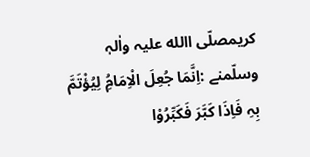کریمصلّی االله علیہ واٰلہٖ وسلّمنے :اِنَّمَا جُعِلَ الْاِمَامُِ لِیُؤْتَمَّ بِہِ فَاِذَا کَبَّرَ فَکَبِّرُوْا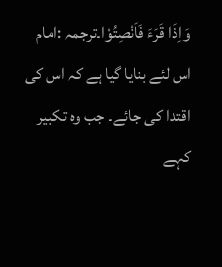وَاِذَا قَرَءَ فَاَنْصِتُوْا۔ترجمہ :امام اس لئے بنایا گیا ہے کہ اس کی اقتدا کی جائے۔ جب وہ تکبیر کہے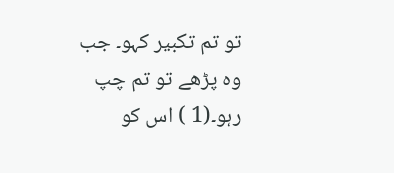تو تم تکبیر کہو۔ جب وہ پڑھے تو تم چپ رہو۔(1 ) اس کو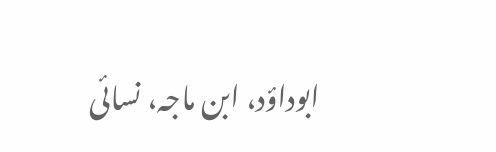ابوداؤد، ابن ماجہ، نسائی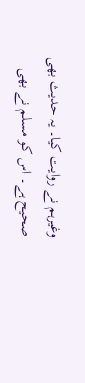وغیرہم نے روایت کیا۔ یہ حدیث بھی صحیح ہے۔ اس کو مسلم نے بھی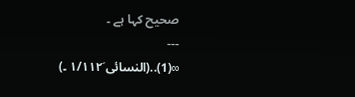صحیح کہا ہے ۔
---
∞(1)..(النسائی ۱/۱۱۲َ ۔)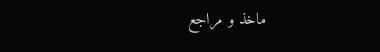ماخذ و مراجع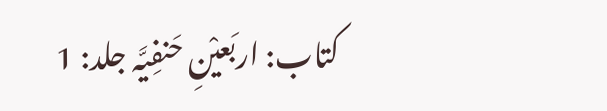کتاب: اربَعیْنِ حَنفِیَّہ جلد: 1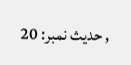, حدیث نمبر: 20